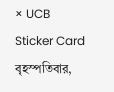× UCB Sticker Card
বৃহস্পতিবার,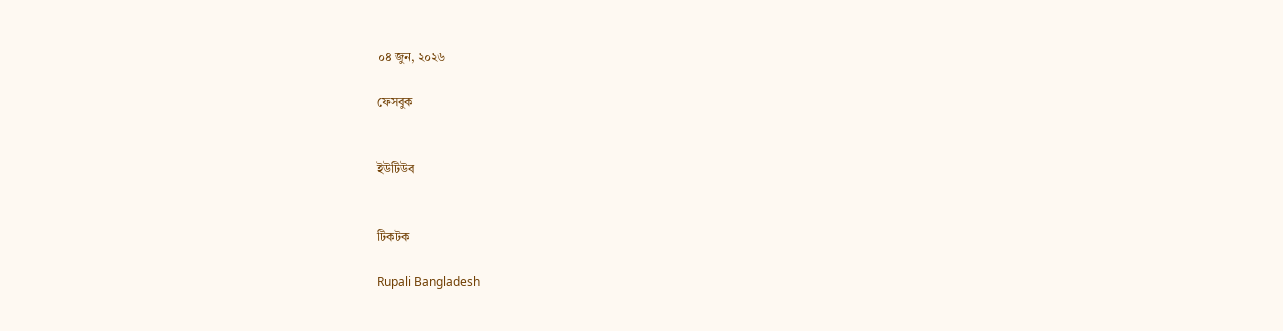০৪ জুন, ২০২৬

ফেসবুক


ইউটিউব


টিকটক

Rupali Bangladesh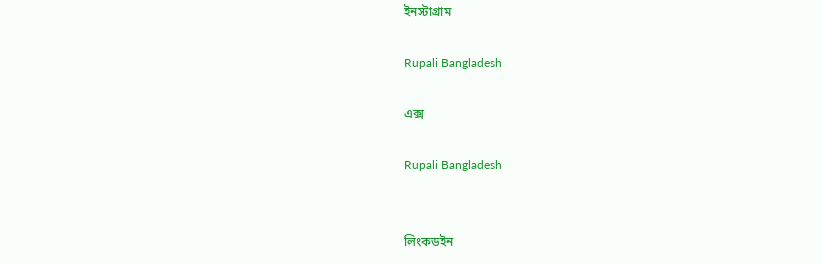ইনস্টাগ্রাম

Rupali Bangladesh

এক্স

Rupali Bangladesh


লিংকডইন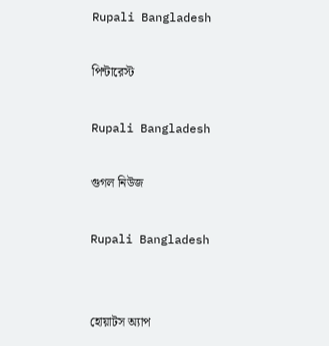Rupali Bangladesh

পিন্টারেস্ট

Rupali Bangladesh

গুগল নিউজ

Rupali Bangladesh


হোয়াটস অ্যাপ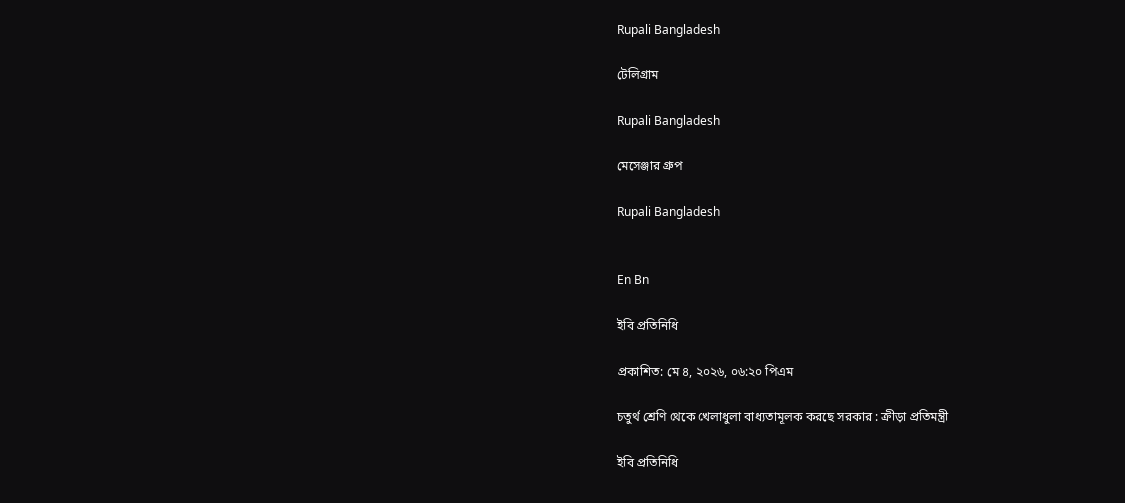Rupali Bangladesh

টেলিগ্রাম

Rupali Bangladesh

মেসেঞ্জার গ্রুপ

Rupali Bangladesh


En Bn

ইবি প্রতিনিধি

প্রকাশিত: মে ৪, ২০২৬, ০৬:২০ পিএম

চতুর্থ শ্রেণি থেকে খেলাধুলা বাধ্যতামূলক করছে সরকার : ক্রীড়া প্রতিমন্ত্রী

ইবি প্রতিনিধি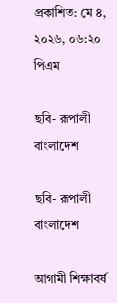প্রকাশিত: মে ৪, ২০২৬, ০৬:২০ পিএম

ছবি- রূপালী বাংলাদেশ

ছবি- রূপালী বাংলাদেশ

আগামী শিক্ষাবর্ষ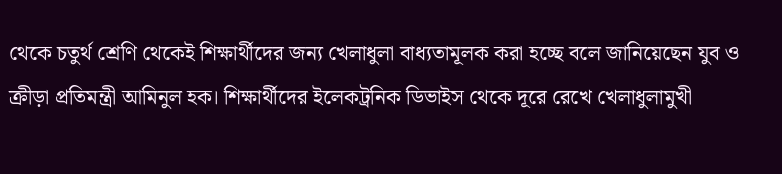থেকে চতুর্থ শ্রেণি থেকেই শিক্ষার্থীদের জন্য খেলাধুলা বাধ্যতামূলক করা হচ্ছে বলে জানিয়েছেন যুব ও ক্রীড়া প্রতিমন্ত্রী আমিনুল হক। শিক্ষার্থীদের ইলেকট্রনিক ডিভাইস থেকে দূরে রেখে খেলাধুলামুখী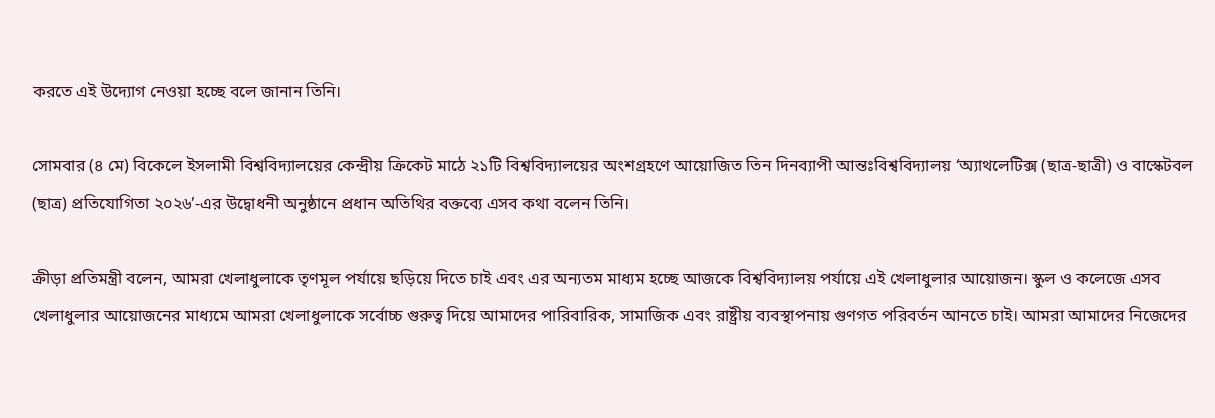করতে এই উদ্যোগ নেওয়া হচ্ছে বলে জানান তিনি।

সোমবার (৪ মে) বিকেলে ইসলামী বিশ্ববিদ্যালয়ের কেন্দ্রীয় ক্রিকেট মাঠে ২১টি বিশ্ববিদ্যালয়ের অংশগ্রহণে আয়োজিত তিন দিনব্যাপী আন্তঃবিশ্ববিদ্যালয় ‘অ্যাথলেটিক্স (ছাত্র-ছাত্রী) ও বাস্কেটবল (ছাত্র) প্রতিযোগিতা ২০২৬’-এর উদ্বোধনী অনুষ্ঠানে প্রধান অতিথির বক্তব্যে এসব কথা বলেন তিনি।

ক্রীড়া প্রতিমন্ত্রী বলেন, আমরা খেলাধুলাকে তৃণমূল পর্যায়ে ছড়িয়ে দিতে চাই এবং এর অন্যতম মাধ্যম হচ্ছে আজকে বিশ্ববিদ্যালয় পর্যায়ে এই খেলাধুলার আয়োজন। স্কুল ও কলেজে এসব খেলাধুলার আয়োজনের মাধ্যমে আমরা খেলাধুলাকে সর্বোচ্চ গুরুত্ব দিয়ে আমাদের পারিবারিক, সামাজিক এবং রাষ্ট্রীয় ব্যবস্থাপনায় গুণগত পরিবর্তন আনতে চাই। আমরা আমাদের নিজেদের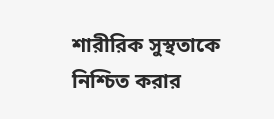শারীরিক সুস্থতাকে নিশ্চিত করার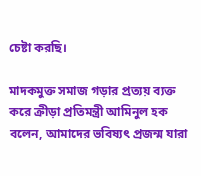চেষ্টা করছি।

মাদকমুক্ত সমাজ গড়ার প্রত্যয় ব্যক্ত করে ক্রীড়া প্রতিমন্ত্রী আমিনুল হক বলেন, আমাদের ভবিষ্যৎ প্রজন্ম যারা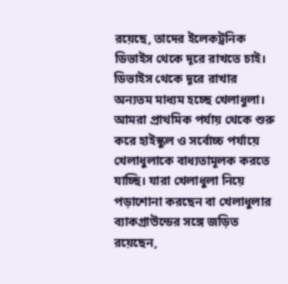রয়েছে, তাদের ইলেকট্রনিক ডিভাইস থেকে দূরে রাখতে চাই। ডিভাইস থেকে দূরে রাখার অন্যতম মাধ্যম হচ্ছে খেলাধুলা। আমরা প্রাথমিক পর্যায় থেকে শুরু করে হাইস্কুল ও সর্বোচ্চ পর্যায়ে খেলাধুলাকে বাধ্যতামূলক করতে যাচ্ছি। যারা খেলাধুলা নিয়ে পড়াশোনা করছেন বা খেলাধুলার ব্যাকগ্রাউন্ডের সঙ্গে জড়িত রয়েছেন,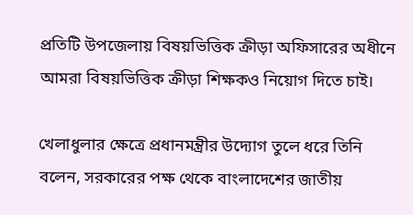প্রতিটি উপজেলায় বিষয়ভিত্তিক ক্রীড়া অফিসারের অধীনে আমরা বিষয়ভিত্তিক ক্রীড়া শিক্ষকও নিয়োগ দিতে চাই।

খেলাধুলার ক্ষেত্রে প্রধানমন্ত্রীর উদ্যোগ তুলে ধরে তিনি বলেন, সরকারের পক্ষ থেকে বাংলাদেশের জাতীয়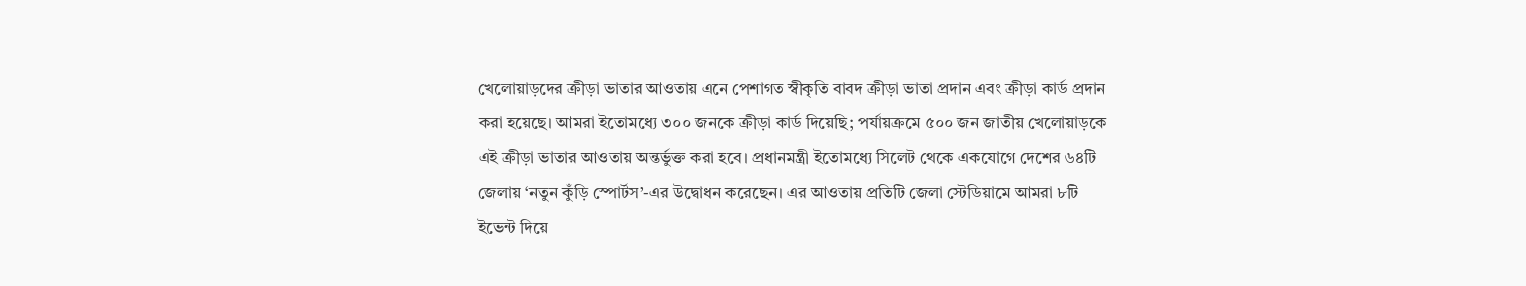খেলোয়াড়দের ক্রীড়া ভাতার আওতায় এনে পেশাগত স্বীকৃতি বাবদ ক্রীড়া ভাতা প্রদান এবং ক্রীড়া কার্ড প্রদান করা হয়েছে। আমরা ইতোমধ্যে ৩০০ জনকে ক্রীড়া কার্ড দিয়েছি; পর্যায়ক্রমে ৫০০ জন জাতীয় খেলোয়াড়কে এই ক্রীড়া ভাতার আওতায় অন্তর্ভুক্ত করা হবে। প্রধানমন্ত্রী ইতোমধ্যে সিলেট থেকে একযোগে দেশের ৬৪টি জেলায় ‘নতুন কুঁড়ি স্পোর্টস’-এর উদ্বোধন করেছেন। এর আওতায় প্রতিটি জেলা স্টেডিয়ামে আমরা ৮টি ইভেন্ট দিয়ে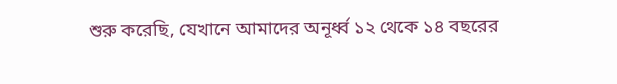শুরু করেছি, যেখানে আমাদের অনূর্ধ্ব ১২ থেকে ১৪ বছরের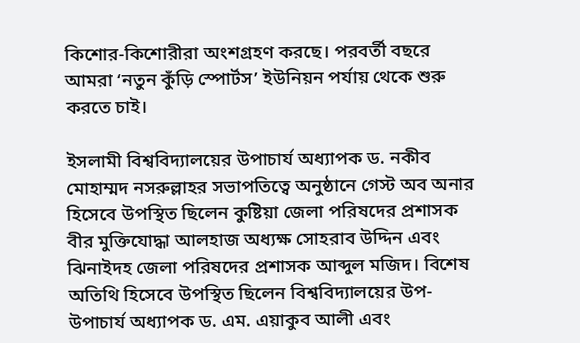কিশোর-কিশোরীরা অংশগ্রহণ করছে। পরবর্তী বছরে আমরা ‘নতুন কুঁড়ি স্পোর্টস’ ইউনিয়ন পর্যায় থেকে শুরু করতে চাই।

ইসলামী বিশ্ববিদ্যালয়ের উপাচার্য অধ্যাপক ড. নকীব মোহাম্মদ নসরুল্লাহর সভাপতিত্বে অনুষ্ঠানে গেস্ট অব অনার হিসেবে উপস্থিত ছিলেন কুষ্টিয়া জেলা পরিষদের প্রশাসক বীর মুক্তিযোদ্ধা আলহাজ অধ্যক্ষ সোহরাব উদ্দিন এবং ঝিনাইদহ জেলা পরিষদের প্রশাসক আব্দুল মজিদ। বিশেষ অতিথি হিসেবে উপস্থিত ছিলেন বিশ্ববিদ্যালয়ের উপ-উপাচার্য অধ্যাপক ড. এম. এয়াকুব আলী এবং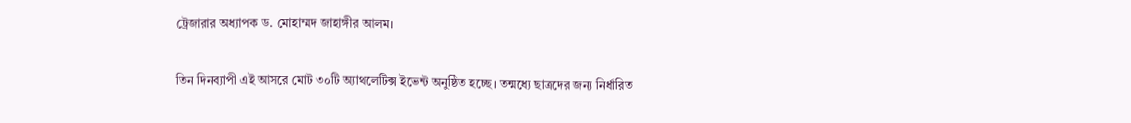ট্রেজারার অধ্যাপক ড. মোহাম্মদ জাহাঙ্গীর আলম।

তিন দিনব্যাপী এই আসরে মোট ৩০টি অ্যাথলেটিক্স ইভেন্ট অনুষ্ঠিত হচ্ছে। তন্মধ্যে ছাত্রদের জন্য নির্ধারিত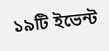১৯টি ইভেন্ট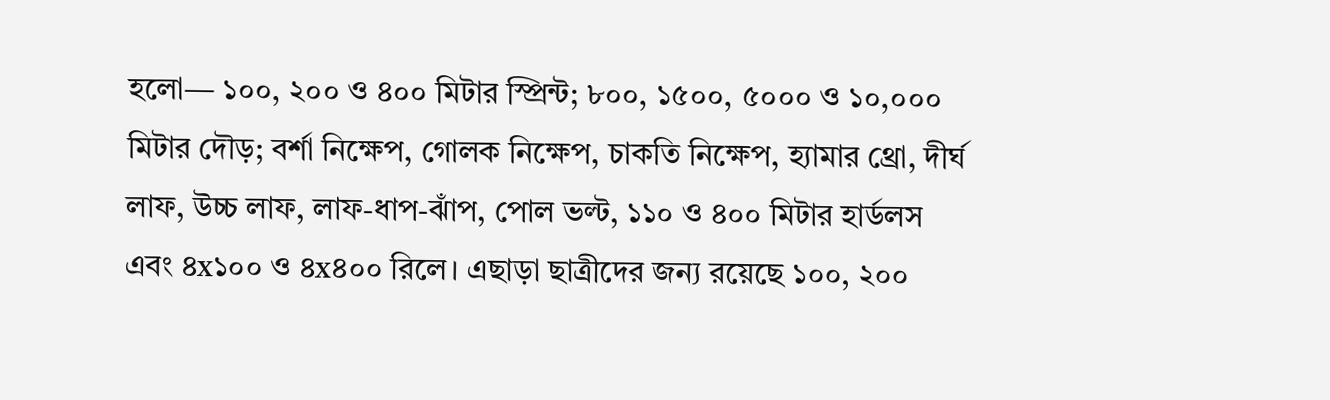হলো— ১০০, ২০০ ও ৪০০ মিটার স্প্রিন্ট; ৮০০, ১৫০০, ৫০০০ ও ১০,০০০ মিটার দৌড়; বর্শা নিক্ষেপ, গোলক নিক্ষেপ, চাকতি নিক্ষেপ, হ্যামার থ্রো, দীর্ঘ লাফ, উচ্চ লাফ, লাফ-ধাপ-ঝাঁপ, পোল ভল্ট, ১১০ ও ৪০০ মিটার হার্ডলস এবং ৪x১০০ ও ৪x৪০০ রিলে। এছাড়া ছাত্রীদের জন্য রয়েছে ১০০, ২০০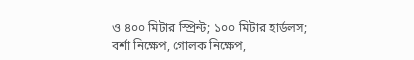ও ৪০০ মিটার স্প্রিন্ট; ১০০ মিটার হার্ডলস; বর্শা নিক্ষেপ, গোলক নিক্ষেপ,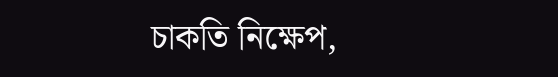চাকতি নিক্ষেপ,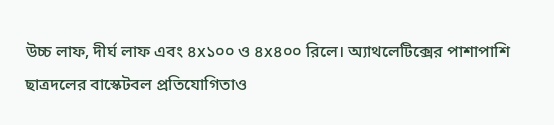উচ্চ লাফ, দীর্ঘ লাফ এবং ৪x১০০ ও ৪x৪০০ রিলে। অ্যাথলেটিক্সের পাশাপাশি ছাত্রদলের বাস্কেটবল প্রতিযোগিতাও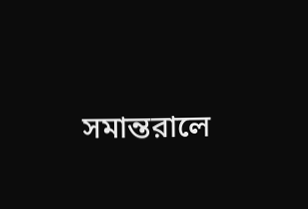সমান্তরালে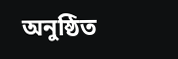অনুষ্ঠিত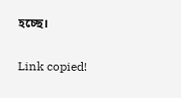হচ্ছে।

Link copied!